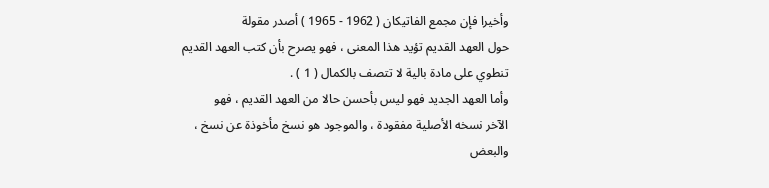وأخيرا فإن مجمع الفاتيكان ( 1962 - 1965 ) أصدر مقولة
حول العهد القديم تؤيد هذا المعنى ، فهو يصرح بأن كتب العهد القديم
تنطوي على مادة بالية لا تتصف بالكمال ( 1 ) .
وأما العهد الجديد فهو ليس بأحسن حالا من العهد القديم ، فهو
الآخر نسخه الأصلية مفقودة ، والموجود هو نسخ مأخوذة عن نسخ ،
والبعض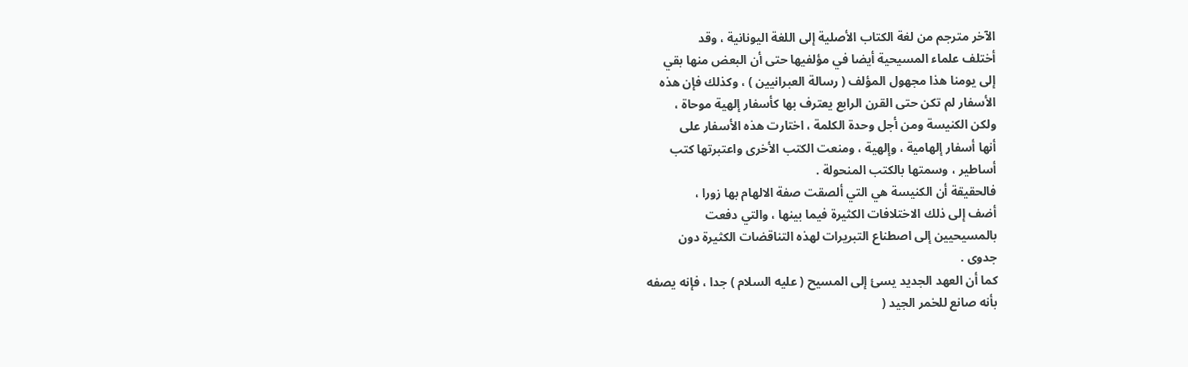الآخر مترجم من لغة الكتاب الأصلية إلى اللغة اليونانية ، وقد
أختلف علماء المسيحية أيضا في مؤلفيها حتى أن البعض منها بقي
إلى يومنا هذا مجهول المؤلف ( رسالة العبرانيين ) ، وكذلك فإن هذه
الأسفار لم تكن حتى القرن الرابع يعترف بها كأسفار إلهية موحاة ،
ولكن الكنيسة ومن أجل وحدة الكلمة ، اختارت هذه الأسفار على
أنها أسفار إلهامية ، وإلهية ، ومنعت الكتب الأخرى واعتبرتها كتب
أساطير ، وسمتها بالكتب المنحولة .
فالحقيقة أن الكنيسة هي التي ألصقت صفة الالهام بها زورا ،
أضف إلى ذلك الاختلافات الكثيرة فيما بينها ، والتي دفعت
بالمسيحيين إلى اصطناع التبريرات لهذه التناقضات الكثيرة دون
جدوى .
كما أن العهد الجديد يسئ إلى المسيح ( عليه السلام ) جدا ، فإنه يصفه
بأنه صانع للخمر الجيد (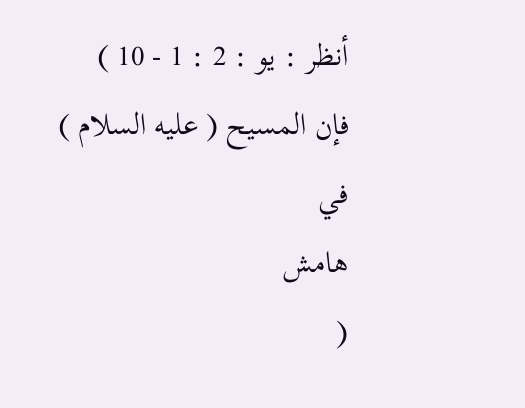أنظر : يو : 2 : 1 - 10 ) فإن المسيح ( عليه السلام ) في
هامش
(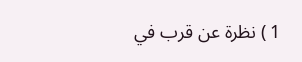1 ) نظرة عن قرب في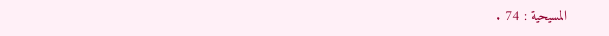المسيحية : 74 .